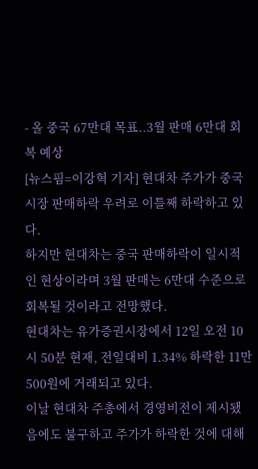- 올 중국 67만대 목표..3월 판매 6만대 회복 예상
[뉴스핌=이강혁 기자] 현대차 주가가 중국시장 판매하락 우려로 이틀째 하락하고 있다.
하지만 현대차는 중국 판매하락이 일시적인 현상이라며 3월 판매는 6만대 수준으로 회복될 것이라고 전망했다.
현대차는 유가증권시장에서 12일 오전 10시 50분 현재, 전일대비 1.34% 하락한 11만500원에 거래되고 있다.
이날 현대차 주총에서 경영비전이 제시됐음에도 불구하고 주가가 하락한 것에 대해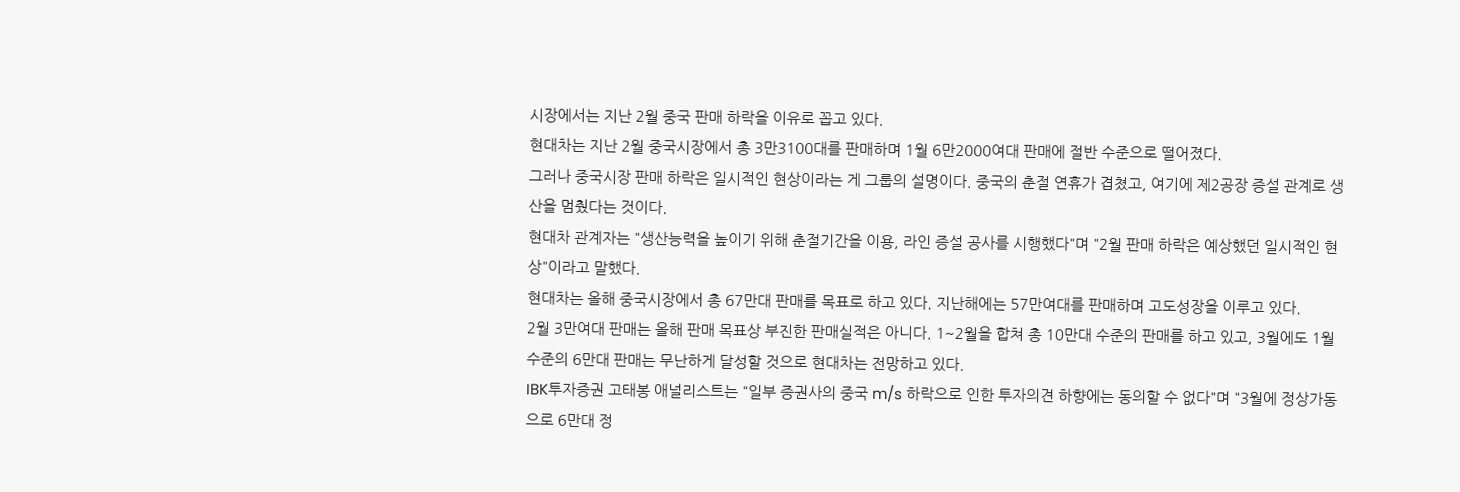시장에서는 지난 2월 중국 판매 하락을 이유로 꼽고 있다.
현대차는 지난 2월 중국시장에서 총 3만3100대를 판매하며 1월 6만2000여대 판매에 절반 수준으로 떨어졌다.
그러나 중국시장 판매 하락은 일시적인 현상이라는 게 그룹의 설명이다. 중국의 춘절 연휴가 겹쳤고, 여기에 제2공장 증설 관계로 생산을 멈췄다는 것이다.
현대차 관계자는 "생산능력을 높이기 위해 춘절기간을 이용, 라인 증설 공사를 시행했다"며 "2월 판매 하락은 예상했던 일시적인 현상"이라고 말했다.
현대차는 올해 중국시장에서 총 67만대 판매를 목표로 하고 있다. 지난해에는 57만여대를 판매하며 고도성장을 이루고 있다.
2월 3만여대 판매는 올해 판매 목표상 부진한 판매실적은 아니다. 1~2월을 합쳐 총 10만대 수준의 판매를 하고 있고, 3월에도 1월 수준의 6만대 판매는 무난하게 달성할 것으로 현대차는 전망하고 있다.
IBK투자증권 고태봉 애널리스트는 "일부 증권사의 중국 m/s 하락으로 인한 투자의견 하향에는 동의할 수 없다"며 "3월에 정상가동으로 6만대 정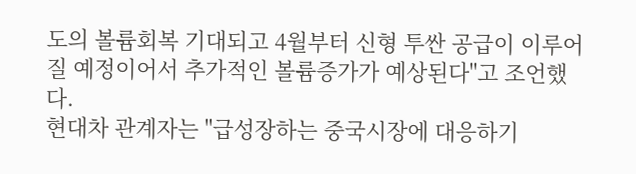도의 볼륨회복 기대되고 4월부터 신형 투싼 공급이 이루어질 예정이어서 추가적인 볼륨증가가 예상된다"고 조언했다.
현대차 관계자는 "급성장하는 중국시장에 대응하기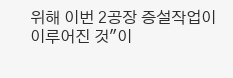위해 이번 2공장 증설작업이 이루어진 것"이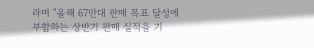라며 "올해 67만대 판매 목표 달성에 부합하는 상반기 판매 실적을 기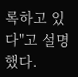록하고 있다"고 설명했다.